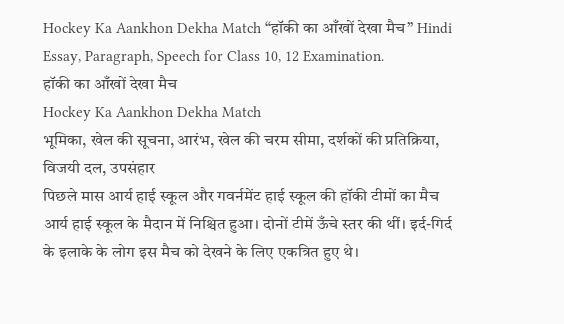Hockey Ka Aankhon Dekha Match “हॉकी का आँखों देखा मैच” Hindi Essay, Paragraph, Speech for Class 10, 12 Examination.
हॉकी का आँखों देखा मैच
Hockey Ka Aankhon Dekha Match
भूमिका, खेल की सूचना, आरंभ, खेल की चरम सीमा, दर्शकों की प्रतिक्रिया, विजयी दल, उपसंहार
पिछले मास आर्य हाई स्कूल और गवर्नमेंट हाई स्कूल की हॉकी टीमों का मैच आर्य हाई स्कूल के मैदान में निश्चित हुआ। दोनों टीमें ऊँचे स्तर की थीं। इर्द-गिर्द के इलाके के लोग इस मैच को देखने के लिए एकत्रित हुए थे।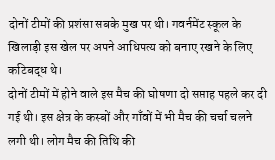दोनों टीमों की प्रशंसा सबके मुख पर थी। गवर्नमेंट स्कूल के खिलाड़ी इस खेल पर अपने आधिपत्य को बनाए रखने के लिए कटिबद्ध थे।
दोनों टीमों में होने वाले इस मैच की घोषणा दो सप्ताह पहले कर दी गई थी। इस क्षेत्र के कस्बों और गाँवों में भी मैच की चर्चा चलने लगी थी। लोग मैच की तिथि की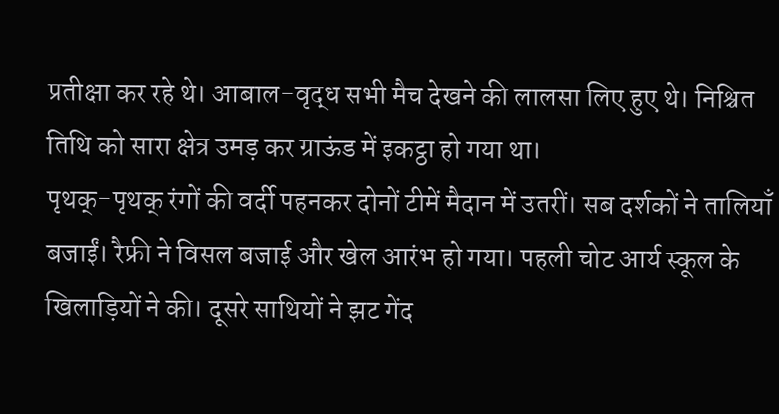प्रतीक्षा कर रहे थे। आबाल-वृद्ध सभी मैच देखने की लालसा लिए हुए थे। निश्चित तिथि को सारा क्षेत्र उमड़ कर ग्राऊंड में इकट्ठा हो गया था।
पृथक्-पृथक् रंगों की वर्दी पहनकर दोनों टीमें मैदान में उतरीं। सब दर्शकों ने तालियाँ बजाईं। रैफ्री ने विसल बजाई और खेल आरंभ हो गया। पहली चोट आर्य स्कूल के खिलाड़ियों ने की। दूसरे साथियों ने झट गेंद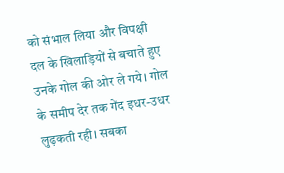को संभाल लिया और विपक्षी दल के खिलाड़ियों से बचाते हुए उनके गोल की ओर ले गये। गोल के समीप देर तक गेंद इधर-उधर लुढ़कती रही। सबका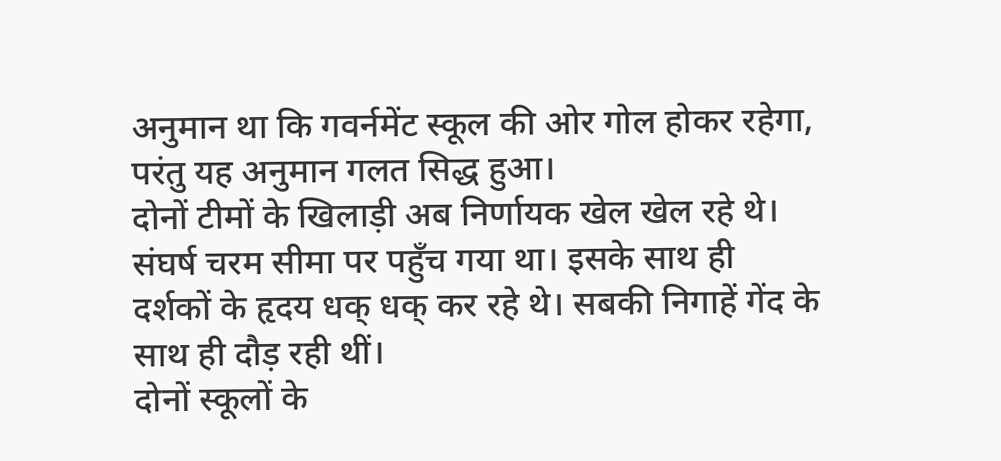अनुमान था कि गवर्नमेंट स्कूल की ओर गोल होकर रहेगा, परंतु यह अनुमान गलत सिद्ध हुआ।
दोनों टीमों के खिलाड़ी अब निर्णायक खेल खेल रहे थे। संघर्ष चरम सीमा पर पहुँच गया था। इसके साथ ही दर्शकों के हृदय धक् धक् कर रहे थे। सबकी निगाहें गेंद के साथ ही दौड़ रही थीं।
दोनों स्कूलों के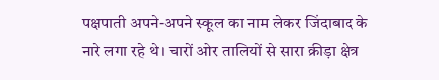पक्षपाती अपने-अपने स्कूल का नाम लेकर जिंदाबाद के नारे लगा रहे थे। चारों ओर तालियों से सारा क्रीड़ा क्षेत्र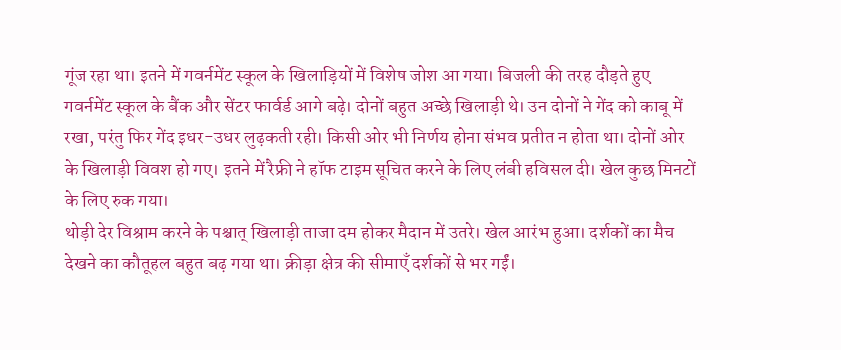गूंज रहा था। इतने में गवर्नमेंट स्कूल के खिलाड़ियों में विशेष जोश आ गया। बिजली की तरह दौड़ते हुए गवर्नमेंट स्कूल के बैंक और सेंटर फार्वर्ड आगे बढ़े। दोनों बहुत अच्छे खिलाड़ी थे। उन दोनों ने गेंद को काबू में रखा, परंतु फिर गेंद इधर-उधर लुढ़कती रही। किसी ओर भी निर्णय होना संभव प्रतीत न होता था। दोनों ओर के खिलाड़ी विवश हो गए। इतने में रैफ्री ने हॉफ टाइम सूचित करने के लिए लंबी हविसल दी। खेल कुछ मिनटों के लिए रुक गया।
थोड़ी देर विश्राम करने के पश्चात् खिलाड़ी ताजा दम होकर मैदान में उतरे। खेल आरंभ हुआ। दर्शकों का मैच देखने का कौतूहल बहुत बढ़ गया था। क्रीड़ा क्षेत्र की सीमाएँ दर्शकों से भर गईं।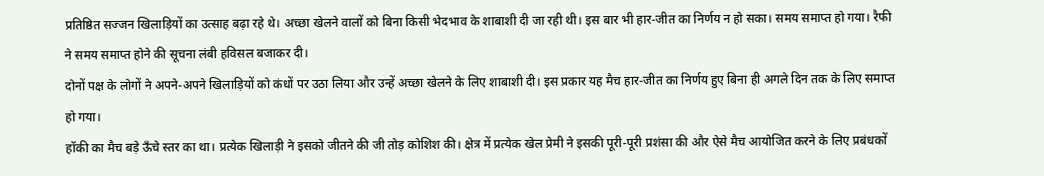प्रतिष्ठित सज्जन खिलाड़ियों का उत्साह बढ़ा रहे थे। अच्छा खेलने वालों को बिना किसी भेदभाव के शाबाशी दी जा रही थी। इस बार भी हार-जीत का निर्णय न हो सका। समय समाप्त हो गया। रैफी ने समय समाप्त होने की सूचना लंबी हविसल बजाकर दी।
दोनों पक्ष के लोगों ने अपने-अपने खिलाड़ियों को कंधों पर उठा लिया और उन्हें अच्छा खेलने के लिए शाबाशी दी। इस प्रकार यह मैच हार-जीत का निर्णय हुए बिना ही अगले दिन तक के लिए समाप्त हो गया।
हॉकी का मैच बड़े ऊँचे स्तर का था। प्रत्येक खिलाड़ी ने इसको जीतने की जी तोड़ कोशिश की। क्षेत्र में प्रत्येक खेल प्रेमी ने इसकी पूरी-पूरी प्रशंसा की और ऐसे मैच आयोजित करने के लिए प्रबंधकों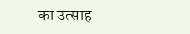का उत्साह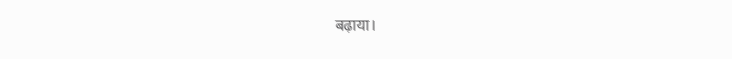बढ़ाया।